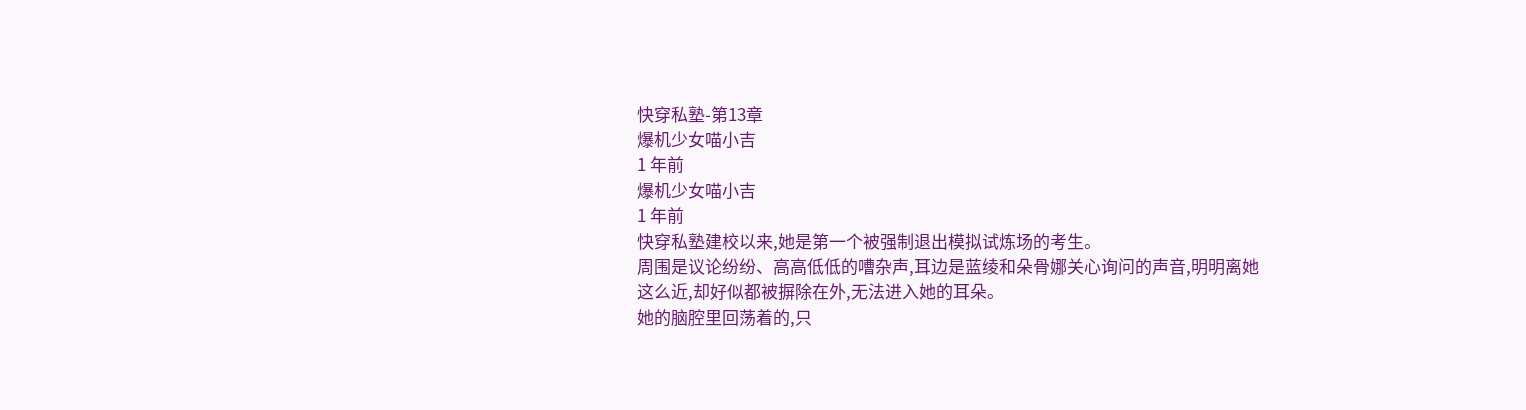快穿私塾-第13章
爆机少女喵小吉
1 年前
爆机少女喵小吉
1 年前
快穿私塾建校以来,她是第一个被强制退出模拟试炼场的考生。
周围是议论纷纷、高高低低的嘈杂声,耳边是蓝绫和朵骨娜关心询问的声音,明明离她这么近,却好似都被摒除在外,无法进入她的耳朵。
她的脑腔里回荡着的,只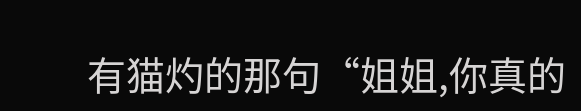有猫灼的那句“姐姐,你真的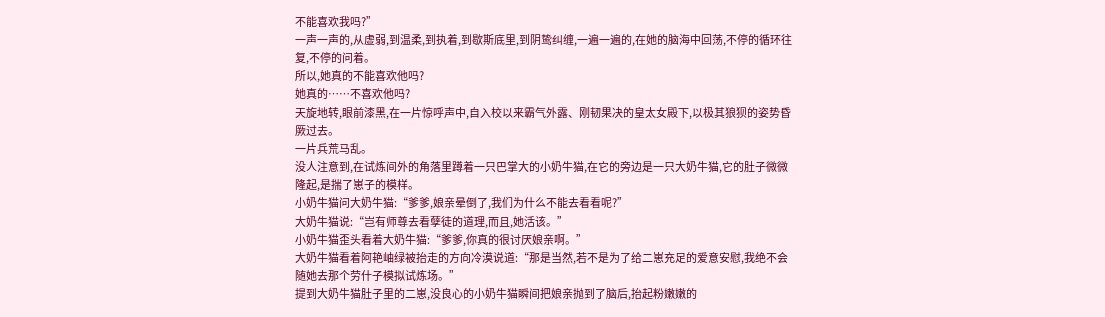不能喜欢我吗?”
一声一声的,从虚弱,到温柔,到执着,到歇斯底里,到阴鸷纠缠,一遍一遍的,在她的脑海中回荡,不停的循环往复,不停的问着。
所以,她真的不能喜欢他吗?
她真的……不喜欢他吗?
天旋地转,眼前漆黑,在一片惊呼声中,自入校以来霸气外露、刚韧果决的皇太女殿下,以极其狼狈的姿势昏厥过去。
一片兵荒马乱。
没人注意到,在试炼间外的角落里蹲着一只巴掌大的小奶牛猫,在它的旁边是一只大奶牛猫,它的肚子微微隆起,是揣了崽子的模样。
小奶牛猫问大奶牛猫:“爹爹,娘亲晕倒了,我们为什么不能去看看呢?”
大奶牛猫说:“岂有师尊去看孽徒的道理,而且,她活该。”
小奶牛猫歪头看着大奶牛猫:“爹爹,你真的很讨厌娘亲啊。”
大奶牛猫看着阿艳岫绿被抬走的方向冷漠说道:“那是当然,若不是为了给二崽充足的爱意安慰,我绝不会随她去那个劳什子模拟试炼场。”
提到大奶牛猫肚子里的二崽,没良心的小奶牛猫瞬间把娘亲抛到了脑后,抬起粉嫩嫩的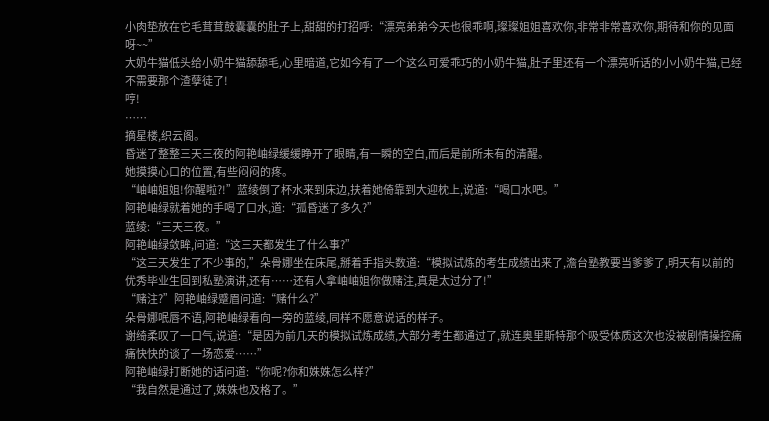小肉垫放在它毛茸茸鼓囊囊的肚子上,甜甜的打招呼:“漂亮弟弟今天也很乖啊,璨璨姐姐喜欢你,非常非常喜欢你,期待和你的见面呀~~”
大奶牛猫低头给小奶牛猫舔舔毛,心里暗道,它如今有了一个这么可爱乖巧的小奶牛猫,肚子里还有一个漂亮听话的小小奶牛猫,已经不需要那个渣孽徒了!
哼!
……
摘星楼,织云阁。
昏迷了整整三天三夜的阿艳岫绿缓缓睁开了眼睛,有一瞬的空白,而后是前所未有的清醒。
她摸摸心口的位置,有些闷闷的疼。
“岫岫姐姐!你醒啦?!”蓝绫倒了杯水来到床边,扶着她倚靠到大迎枕上,说道:“喝口水吧。”
阿艳岫绿就着她的手喝了口水,道:“孤昏迷了多久?”
蓝绫:“三天三夜。”
阿艳岫绿敛眸,问道:“这三天都发生了什么事?”
“这三天发生了不少事的,”朵骨娜坐在床尾,掰着手指头数道:“模拟试炼的考生成绩出来了,澹台塾教要当爹爹了,明天有以前的优秀毕业生回到私塾演讲,还有……还有人拿岫岫姐你做赌注,真是太过分了!”
“赌注?”阿艳岫绿蹙眉问道:“赌什么?”
朵骨娜呡唇不语,阿艳岫绿看向一旁的蓝绫,同样不愿意说话的样子。
谢绮柔叹了一口气,说道:“是因为前几天的模拟试炼成绩,大部分考生都通过了,就连奥里斯特那个吸受体质这次也没被剧情操控痛痛快快的谈了一场恋爱……”
阿艳岫绿打断她的话问道:“你呢?你和姝姝怎么样?”
“我自然是通过了,姝姝也及格了。”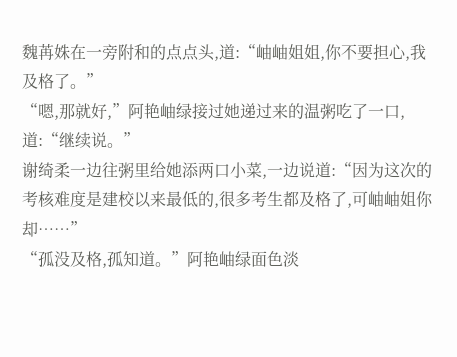魏苒姝在一旁附和的点点头,道:“岫岫姐姐,你不要担心,我及格了。”
“嗯,那就好,”阿艳岫绿接过她递过来的温粥吃了一口,道:“继续说。”
谢绮柔一边往粥里给她添两口小菜,一边说道:“因为这次的考核难度是建校以来最低的,很多考生都及格了,可岫岫姐你却……”
“孤没及格,孤知道。”阿艳岫绿面色淡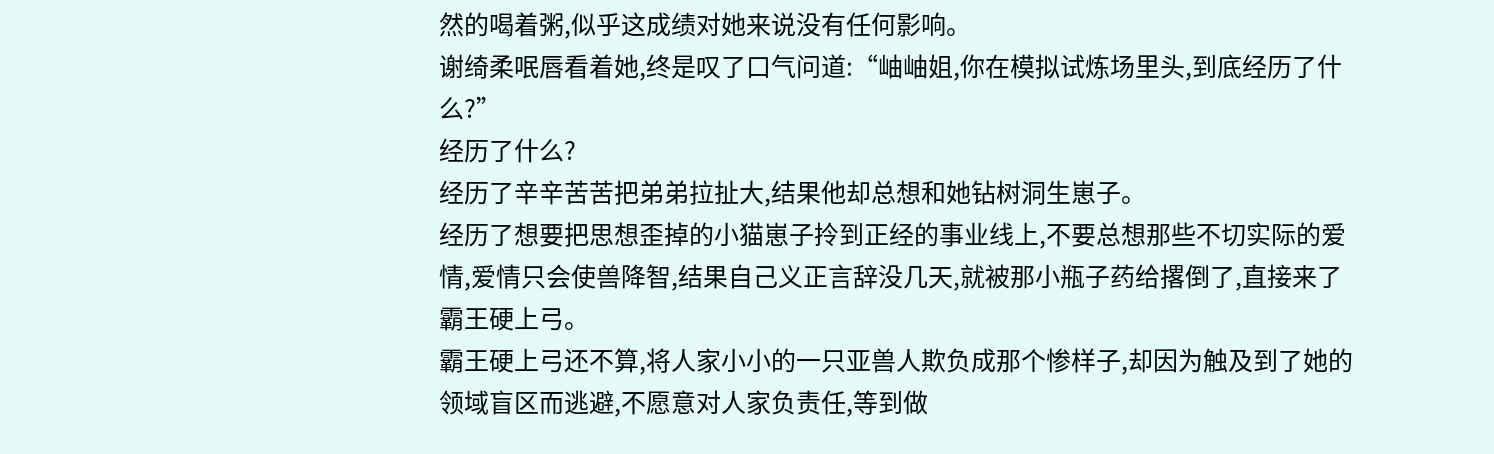然的喝着粥,似乎这成绩对她来说没有任何影响。
谢绮柔呡唇看着她,终是叹了口气问道:“岫岫姐,你在模拟试炼场里头,到底经历了什么?”
经历了什么?
经历了辛辛苦苦把弟弟拉扯大,结果他却总想和她钻树洞生崽子。
经历了想要把思想歪掉的小猫崽子拎到正经的事业线上,不要总想那些不切实际的爱情,爱情只会使兽降智,结果自己义正言辞没几天,就被那小瓶子药给撂倒了,直接来了霸王硬上弓。
霸王硬上弓还不算,将人家小小的一只亚兽人欺负成那个惨样子,却因为触及到了她的领域盲区而逃避,不愿意对人家负责任,等到做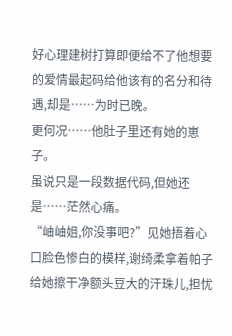好心理建树打算即便给不了他想要的爱情最起码给他该有的名分和待遇,却是……为时已晚。
更何况……他肚子里还有她的崽子。
虽说只是一段数据代码,但她还是……茫然心痛。
“岫岫姐,你没事吧?”见她捂着心口脸色惨白的模样,谢绮柔拿着帕子给她擦干净额头豆大的汗珠儿,担忧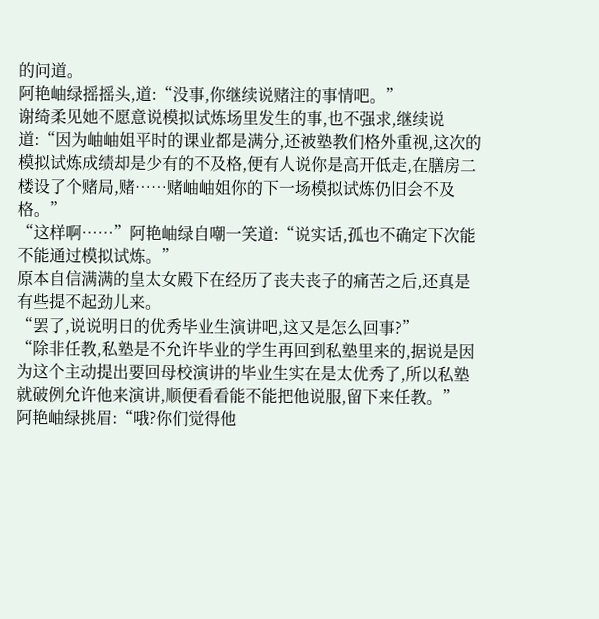的问道。
阿艳岫绿摇摇头,道:“没事,你继续说赌注的事情吧。”
谢绮柔见她不愿意说模拟试炼场里发生的事,也不强求,继续说道:“因为岫岫姐平时的课业都是满分,还被塾教们格外重视,这次的模拟试炼成绩却是少有的不及格,便有人说你是高开低走,在膳房二楼设了个赌局,赌……赌岫岫姐你的下一场模拟试炼仍旧会不及格。”
“这样啊……”阿艳岫绿自嘲一笑道:“说实话,孤也不确定下次能不能通过模拟试炼。”
原本自信满满的皇太女殿下在经历了丧夫丧子的痛苦之后,还真是有些提不起劲儿来。
“罢了,说说明日的优秀毕业生演讲吧,这又是怎么回事?”
“除非任教,私塾是不允许毕业的学生再回到私塾里来的,据说是因为这个主动提出要回母校演讲的毕业生实在是太优秀了,所以私塾就破例允许他来演讲,顺便看看能不能把他说服,留下来任教。”
阿艳岫绿挑眉:“哦?你们觉得他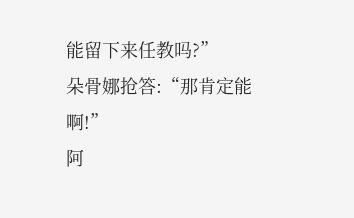能留下来任教吗?”
朵骨娜抢答:“那肯定能啊!”
阿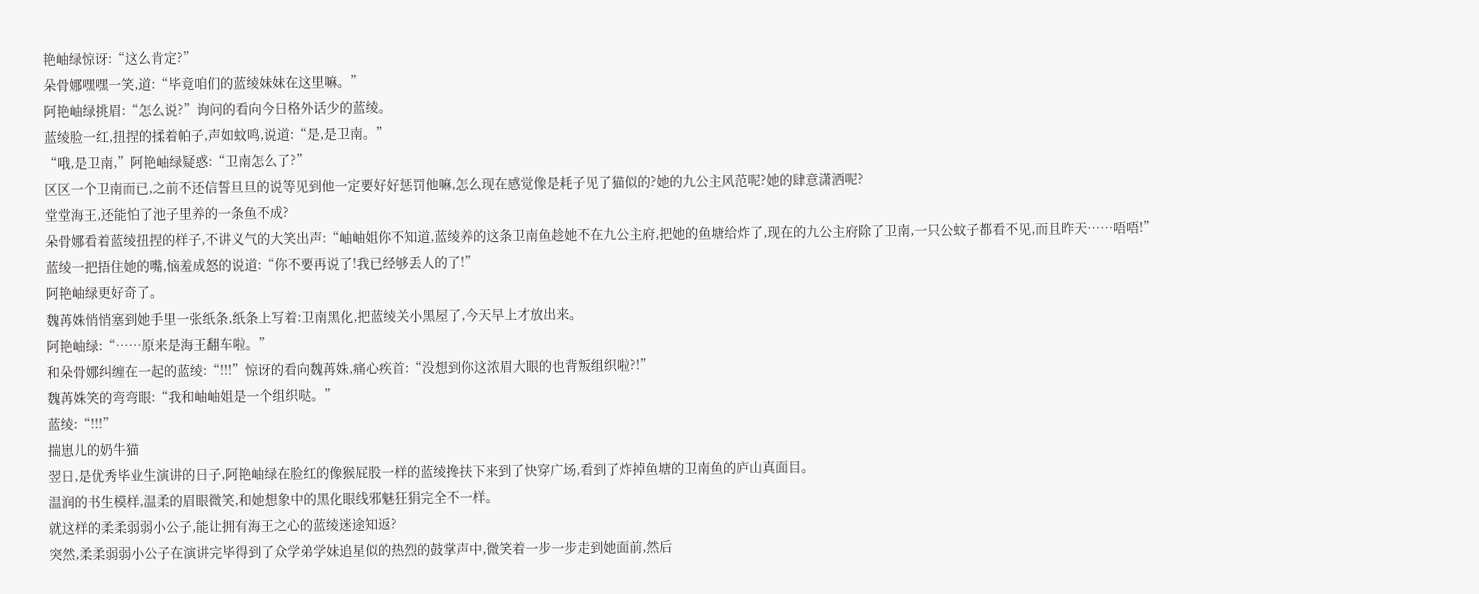艳岫绿惊讶:“这么肯定?”
朵骨娜嘿嘿一笑,道:“毕竟咱们的蓝绫妹妹在这里嘛。”
阿艳岫绿挑眉:“怎么说?”询问的看向今日格外话少的蓝绫。
蓝绫脸一红,扭捏的揉着帕子,声如蚊鸣,说道:“是,是卫南。”
“哦,是卫南,”阿艳岫绿疑惑:“卫南怎么了?”
区区一个卫南而已,之前不还信誓旦旦的说等见到他一定要好好惩罚他嘛,怎么现在感觉像是耗子见了猫似的?她的九公主风范呢?她的肆意潇洒呢?
堂堂海王,还能怕了池子里养的一条鱼不成?
朵骨娜看着蓝绫扭捏的样子,不讲义气的大笑出声:“岫岫姐你不知道,蓝绫养的这条卫南鱼趁她不在九公主府,把她的鱼塘给炸了,现在的九公主府除了卫南,一只公蚊子都看不见,而且昨天……唔唔!”
蓝绫一把捂住她的嘴,恼羞成怒的说道:“你不要再说了!我已经够丢人的了!”
阿艳岫绿更好奇了。
魏苒姝悄悄塞到她手里一张纸条,纸条上写着:卫南黑化,把蓝绫关小黑屋了,今天早上才放出来。
阿艳岫绿:“……原来是海王翻车啦。”
和朵骨娜纠缠在一起的蓝绫:“!!!”惊讶的看向魏苒姝,痛心疾首:“没想到你这浓眉大眼的也背叛组织啦?!”
魏苒姝笑的弯弯眼:“我和岫岫姐是一个组织哒。”
蓝绫:“!!!”
揣崽儿的奶牛猫
翌日,是优秀毕业生演讲的日子,阿艳岫绿在脸红的像猴屁股一样的蓝绫搀扶下来到了快穿广场,看到了炸掉鱼塘的卫南鱼的庐山真面目。
温润的书生模样,温柔的眉眼微笑,和她想象中的黑化眼线邪魅狂狷完全不一样。
就这样的柔柔弱弱小公子,能让拥有海王之心的蓝绫迷途知返?
突然,柔柔弱弱小公子在演讲完毕得到了众学弟学妹追星似的热烈的鼓掌声中,微笑着一步一步走到她面前,然后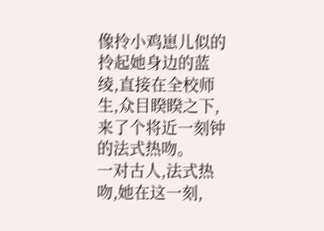像拎小鸡崽儿似的拎起她身边的蓝绫,直接在全校师生,众目睽睽之下,来了个将近一刻钟的法式热吻。
一对古人,法式热吻,她在这一刻,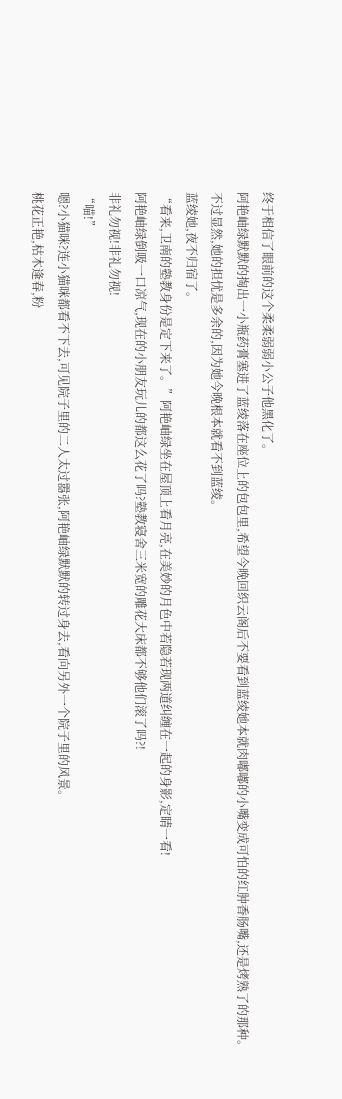终于相信了眼前的这个柔柔弱弱小公子他黑化了。
阿艳岫绿默默的掏出一小瓶药膏塞进了蓝绫落在座位上的包包里,希望今晚回织云阁后不要看到蓝绫她本就肉嘟嘟的小嘴变成可怕的红肿香肠嘴,还是烤熟了的那种。
不过显然,她的担忧是多余的,因为她今晚根本就看不到蓝绫。
蓝绫她,夜不归宿了。
“看来,卫南的塾教身份是定下来了。”阿艳岫绿坐在屋顶上看月亮,在美妙的月色中若隐若现两道纠缠在一起的身影,定睛一看!
阿艳岫绿倒吸一口凉气,现在的小朋友玩儿的都这么花了吗?塾教寝舍三米宽的雕花大床都不够他们滚了吗?!
非礼勿视!非礼勿视!
“喵!”
嗯?小猫咪?连小猫咪都看不下去,可见院子里的二人太过嚣张,阿艳岫绿默默的转过身去,看向另外一个院子里的风景。
桃花正艳,枯木逢春,粉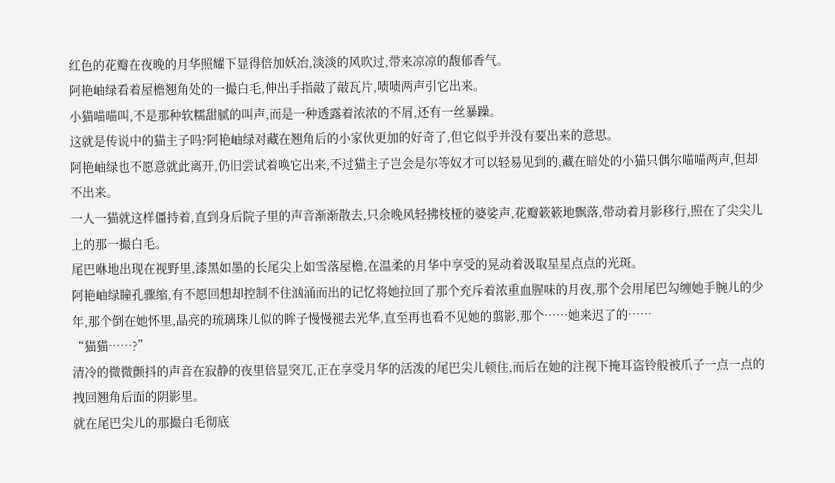红色的花瓣在夜晚的月华照耀下显得倍加妖冶,淡淡的风吹过,带来凉凉的馥郁香气。
阿艳岫绿看着屋檐翘角处的一撮白毛,伸出手指敲了敲瓦片,啧啧两声引它出来。
小猫喵喵叫,不是那种软糯甜腻的叫声,而是一种透露着浓浓的不屑,还有一丝暴躁。
这就是传说中的猫主子吗?阿艳岫绿对藏在翘角后的小家伙更加的好奇了,但它似乎并没有要出来的意思。
阿艳岫绿也不愿意就此离开,仍旧尝试着唤它出来,不过猫主子岂会是尔等奴才可以轻易见到的,藏在暗处的小猫只偶尔喵喵两声,但却不出来。
一人一猫就这样僵持着,直到身后院子里的声音渐渐散去,只余晚风轻拂枝桠的婆娑声,花瓣簌簌地飘落,带动着月影移行,照在了尖尖儿上的那一撮白毛。
尾巴咻地出现在视野里,漆黑如墨的长尾尖上如雪落屋檐,在温柔的月华中享受的晃动着汲取星星点点的光斑。
阿艳岫绿瞳孔骤缩,有不愿回想却控制不住汹涌而出的记忆将她拉回了那个充斥着浓重血腥味的月夜,那个会用尾巴勾缠她手腕儿的少年,那个倒在她怀里,晶亮的琉璃珠儿似的眸子慢慢褪去光华,直至再也看不见她的翦影,那个……她来迟了的……
“猫猫……?”
清冷的微微颤抖的声音在寂静的夜里倍显突兀,正在享受月华的活泼的尾巴尖儿顿住,而后在她的注视下掩耳盗铃般被爪子一点一点的拽回翘角后面的阴影里。
就在尾巴尖儿的那撮白毛彻底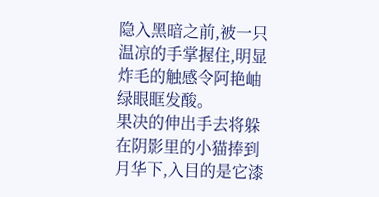隐入黑暗之前,被一只温凉的手掌握住,明显炸毛的触感令阿艳岫绿眼眶发酸。
果决的伸出手去将躲在阴影里的小猫捧到月华下,入目的是它漆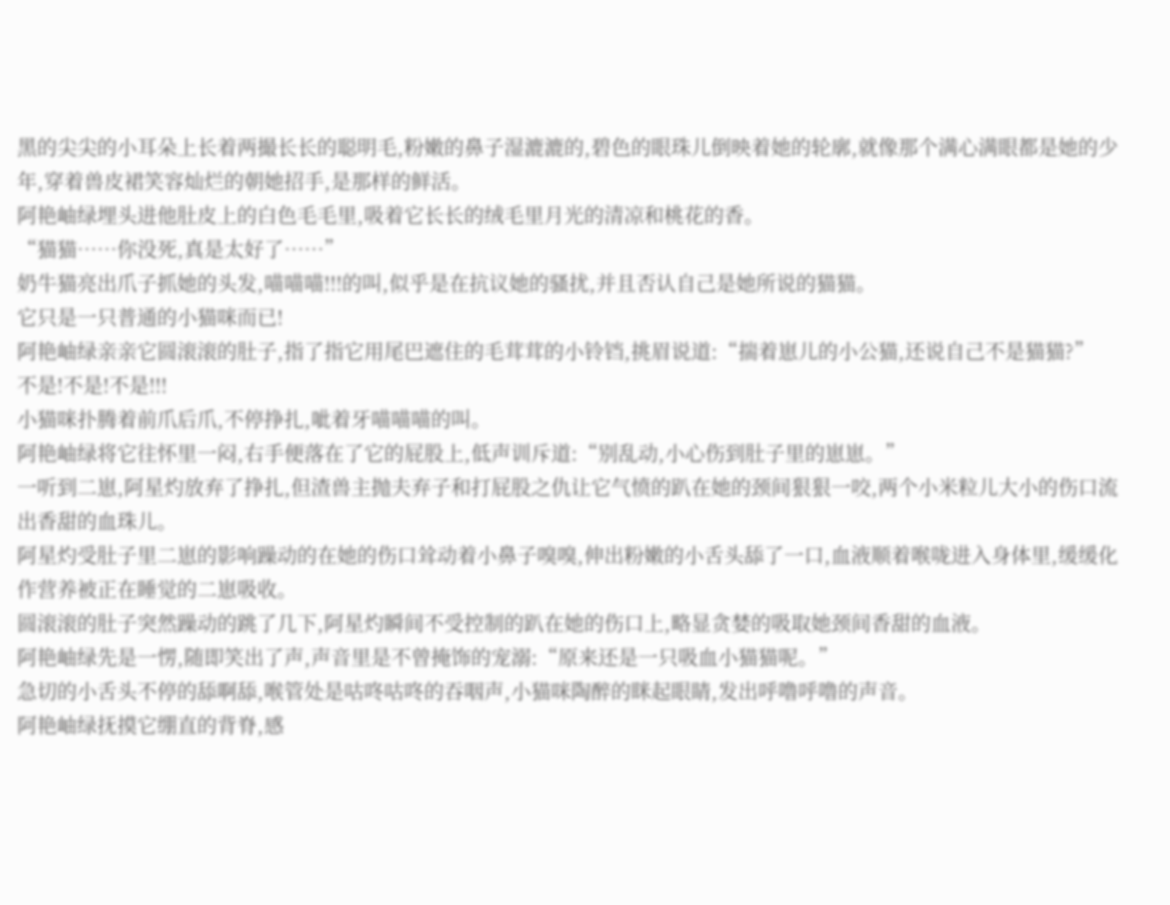黑的尖尖的小耳朵上长着两撮长长的聪明毛,粉嫩的鼻子湿漉漉的,碧色的眼珠儿倒映着她的轮廓,就像那个满心满眼都是她的少年,穿着兽皮裙笑容灿烂的朝她招手,是那样的鲜活。
阿艳岫绿埋头进他肚皮上的白色毛毛里,吸着它长长的绒毛里月光的清凉和桃花的香。
“猫猫……你没死,真是太好了……”
奶牛猫亮出爪子抓她的头发,喵喵喵!!!的叫,似乎是在抗议她的骚扰,并且否认自己是她所说的猫猫。
它只是一只普通的小猫咪而已!
阿艳岫绿亲亲它圆滚滚的肚子,指了指它用尾巴遮住的毛茸茸的小铃铛,挑眉说道:“揣着崽儿的小公猫,还说自己不是猫猫?”
不是!不是!不是!!!
小猫咪扑腾着前爪后爪,不停挣扎,呲着牙喵喵喵的叫。
阿艳岫绿将它往怀里一闷,右手便落在了它的屁股上,低声训斥道:“别乱动,小心伤到肚子里的崽崽。”
一听到二崽,阿星灼放弃了挣扎,但渣兽主抛夫弃子和打屁股之仇让它气愤的趴在她的颈间狠狠一咬,两个小米粒儿大小的伤口流出香甜的血珠儿。
阿星灼受肚子里二崽的影响躁动的在她的伤口耸动着小鼻子嗅嗅,伸出粉嫩的小舌头舔了一口,血液顺着喉咙进入身体里,缓缓化作营养被正在睡觉的二崽吸收。
圆滚滚的肚子突然躁动的跳了几下,阿星灼瞬间不受控制的趴在她的伤口上,略显贪婪的吸取她颈间香甜的血液。
阿艳岫绿先是一愣,随即笑出了声,声音里是不曾掩饰的宠溺:“原来还是一只吸血小猫猫呢。”
急切的小舌头不停的舔啊舔,喉管处是咕咚咕咚的吞咽声,小猫咪陶醉的眯起眼睛,发出呼噜呼噜的声音。
阿艳岫绿抚摸它绷直的背脊,感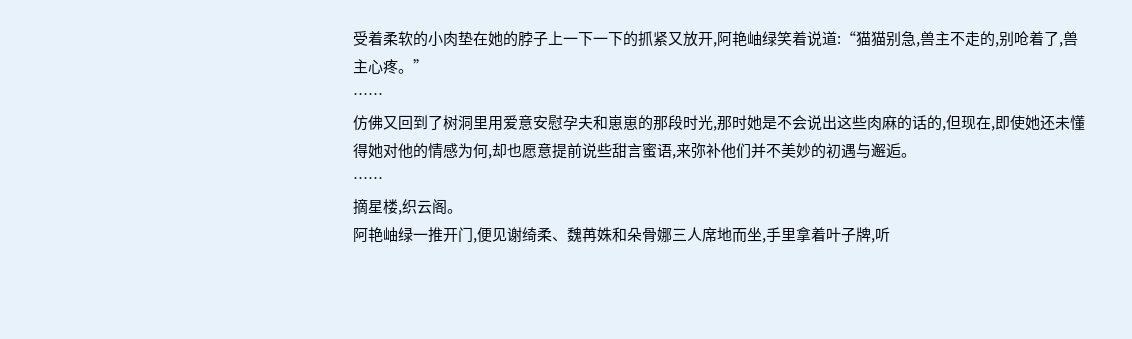受着柔软的小肉垫在她的脖子上一下一下的抓紧又放开,阿艳岫绿笑着说道:“猫猫别急,兽主不走的,别呛着了,兽主心疼。”
……
仿佛又回到了树洞里用爱意安慰孕夫和崽崽的那段时光,那时她是不会说出这些肉麻的话的,但现在,即使她还未懂得她对他的情感为何,却也愿意提前说些甜言蜜语,来弥补他们并不美妙的初遇与邂逅。
……
摘星楼,织云阁。
阿艳岫绿一推开门,便见谢绮柔、魏苒姝和朵骨娜三人席地而坐,手里拿着叶子牌,听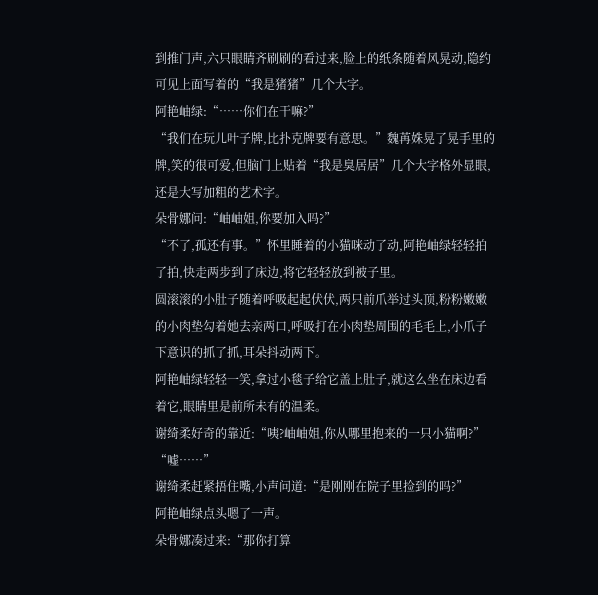到推门声,六只眼睛齐刷刷的看过来,脸上的纸条随着风晃动,隐约可见上面写着的“我是猪猪”几个大字。
阿艳岫绿:“……你们在干嘛?”
“我们在玩儿叶子牌,比扑克牌要有意思。”魏苒姝晃了晃手里的牌,笑的很可爱,但脑门上贴着“我是臭居居”几个大字格外显眼,还是大写加粗的艺术字。
朵骨娜问:“岫岫姐,你要加入吗?”
“不了,孤还有事。”怀里睡着的小猫咪动了动,阿艳岫绿轻轻拍了拍,快走两步到了床边,将它轻轻放到被子里。
圆滚滚的小肚子随着呼吸起起伏伏,两只前爪举过头顶,粉粉嫩嫩的小肉垫勾着她去亲两口,呼吸打在小肉垫周围的毛毛上,小爪子下意识的抓了抓,耳朵抖动两下。
阿艳岫绿轻轻一笑,拿过小毯子给它盖上肚子,就这么坐在床边看着它,眼睛里是前所未有的温柔。
谢绮柔好奇的靠近:“咦?岫岫姐,你从哪里抱来的一只小猫啊?”
“嘘……”
谢绮柔赶紧捂住嘴,小声问道:“是刚刚在院子里捡到的吗?”
阿艳岫绿点头嗯了一声。
朵骨娜凑过来:“那你打算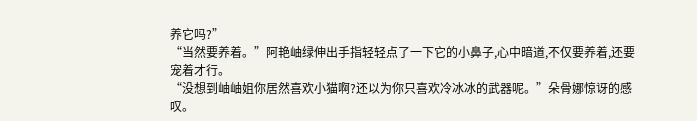养它吗?”
“当然要养着。”阿艳岫绿伸出手指轻轻点了一下它的小鼻子,心中暗道,不仅要养着,还要宠着才行。
“没想到岫岫姐你居然喜欢小猫啊?还以为你只喜欢冷冰冰的武器呢。”朵骨娜惊讶的感叹。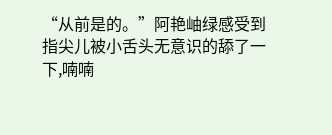“从前是的。”阿艳岫绿感受到指尖儿被小舌头无意识的舔了一下,喃喃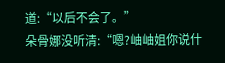道:“以后不会了。”
朵骨娜没听清:“嗯?岫岫姐你说什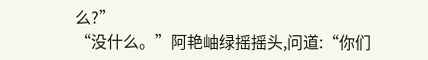么?”
“没什么。”阿艳岫绿摇摇头,问道:“你们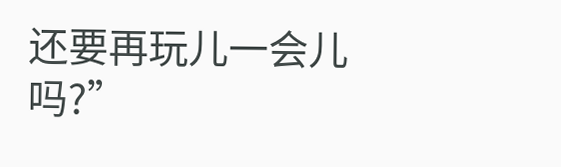还要再玩儿一会儿吗?”